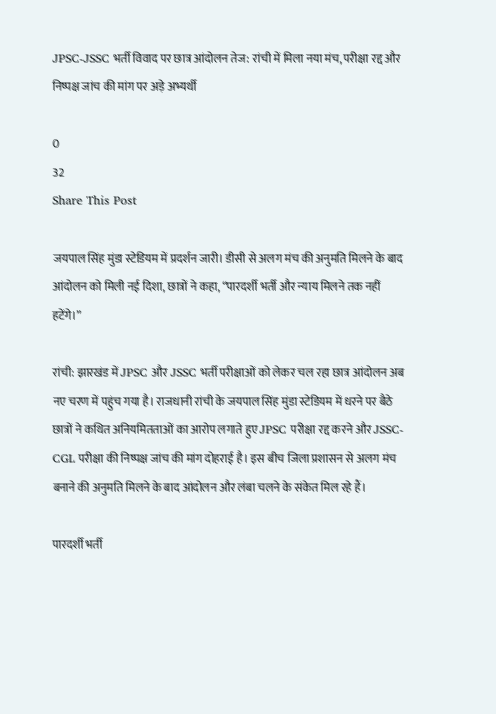JPSC-JSSC भर्ती विवाद पर छात्र आंदोलन तेज: रांची में मिला नया मंच, परीक्षा रद्द और निष्पक्ष जांच की मांग पर अड़े अभ्यर्थी

0
32
Share This Post

जयपाल सिंह मुंडा स्टेडियम में प्रदर्शन जारी। डीसी से अलग मंच की अनुमति मिलने के बाद आंदोलन को मिली नई दिशा, छात्रों ने कहा, “पारदर्शी भर्ती और न्याय मिलने तक नहीं हटेंगे।”

रांची: झारखंड में JPSC और JSSC भर्ती परीक्षाओं को लेकर चल रहा छात्र आंदोलन अब नए चरण में पहुंच गया है। राजधानी रांची के जयपाल सिंह मुंडा स्टेडियम में धरने पर बैठे छात्रों ने कथित अनियमितताओं का आरोप लगाते हुए JPSC परीक्षा रद्द करने और JSSC-CGL परीक्षा की निष्पक्ष जांच की मांग दोहराई है। इस बीच जिला प्रशासन से अलग मंच बनाने की अनुमति मिलने के बाद आंदोलन और लंबा चलने के संकेत मिल रहे हैं।

पारदर्शी भर्ती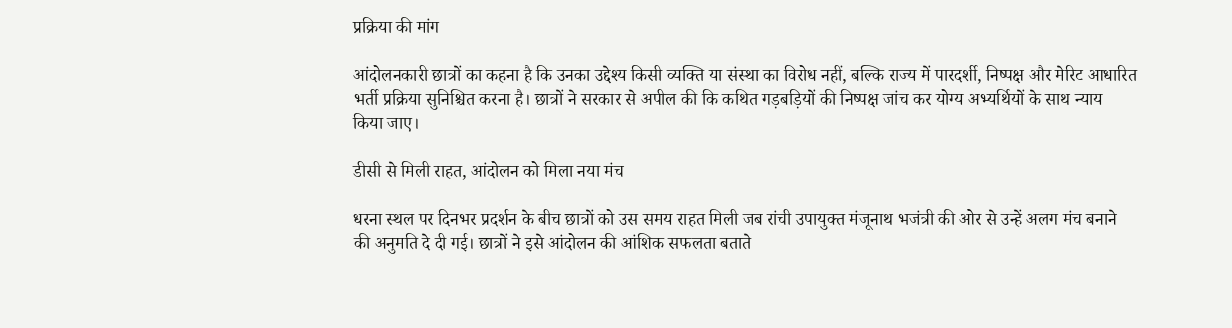प्रक्रिया की मांग

आंदोलनकारी छात्रों का कहना है कि उनका उद्देश्य किसी व्यक्ति या संस्था का विरोध नहीं, बल्कि राज्य में पारदर्शी, निष्पक्ष और मेरिट आधारित भर्ती प्रक्रिया सुनिश्चित करना है। छात्रों ने सरकार से अपील की कि कथित गड़बड़ियों की निष्पक्ष जांच कर योग्य अभ्यर्थियों के साथ न्याय किया जाए।

डीसी से मिली राहत, आंदोलन को मिला नया मंच

धरना स्थल पर दिनभर प्रदर्शन के बीच छात्रों को उस समय राहत मिली जब रांची उपायुक्त मंजूनाथ भजंत्री की ओर से उन्हें अलग मंच बनाने की अनुमति दे दी गई। छात्रों ने इसे आंदोलन की आंशिक सफलता बताते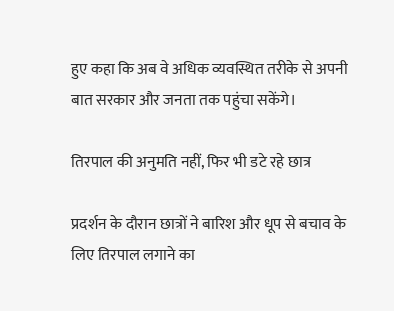हुए कहा कि अब वे अधिक व्यवस्थित तरीके से अपनी बात सरकार और जनता तक पहुंचा सकेंगे।

तिरपाल की अनुमति नहीं, फिर भी डटे रहे छात्र

प्रदर्शन के दौरान छात्रों ने बारिश और धूप से बचाव के लिए तिरपाल लगाने का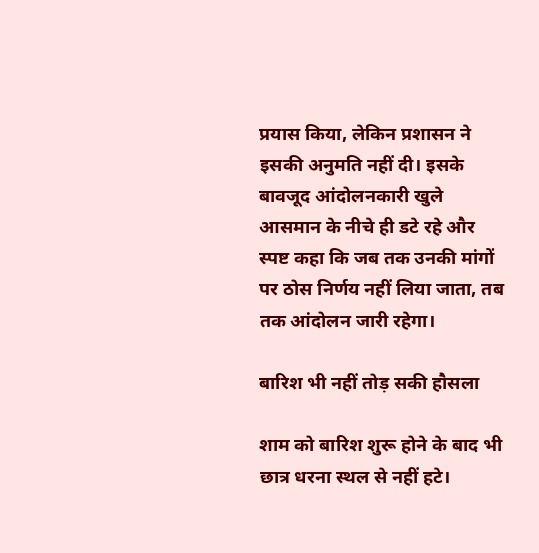प्रयास किया, लेकिन प्रशासन ने इसकी अनुमति नहीं दी। इसके बावजूद आंदोलनकारी खुले आसमान के नीचे ही डटे रहे और स्पष्ट कहा कि जब तक उनकी मांगों पर ठोस निर्णय नहीं लिया जाता, तब तक आंदोलन जारी रहेगा।

बारिश भी नहीं तोड़ सकी हौसला

शाम को बारिश शुरू होने के बाद भी छात्र धरना स्थल से नहीं हटे।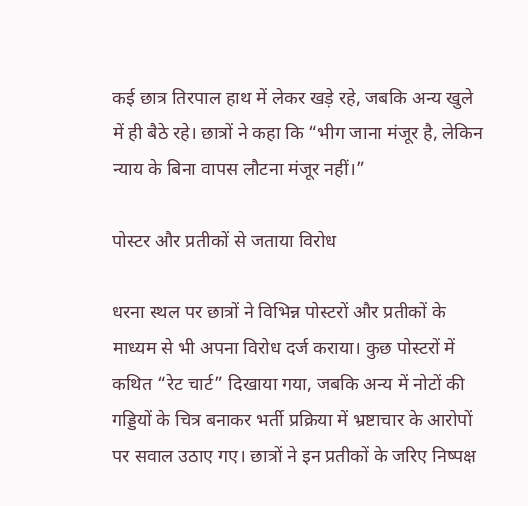कई छात्र तिरपाल हाथ में लेकर खड़े रहे, जबकि अन्य खुले में ही बैठे रहे। छात्रों ने कहा कि “भीग जाना मंजूर है, लेकिन न्याय के बिना वापस लौटना मंजूर नहीं।”

पोस्टर और प्रतीकों से जताया विरोध

धरना स्थल पर छात्रों ने विभिन्न पोस्टरों और प्रतीकों के माध्यम से भी अपना विरोध दर्ज कराया। कुछ पोस्टरों में कथित “रेट चार्ट” दिखाया गया, जबकि अन्य में नोटों की गड्डियों के चित्र बनाकर भर्ती प्रक्रिया में भ्रष्टाचार के आरोपों पर सवाल उठाए गए। छात्रों ने इन प्रतीकों के जरिए निष्पक्ष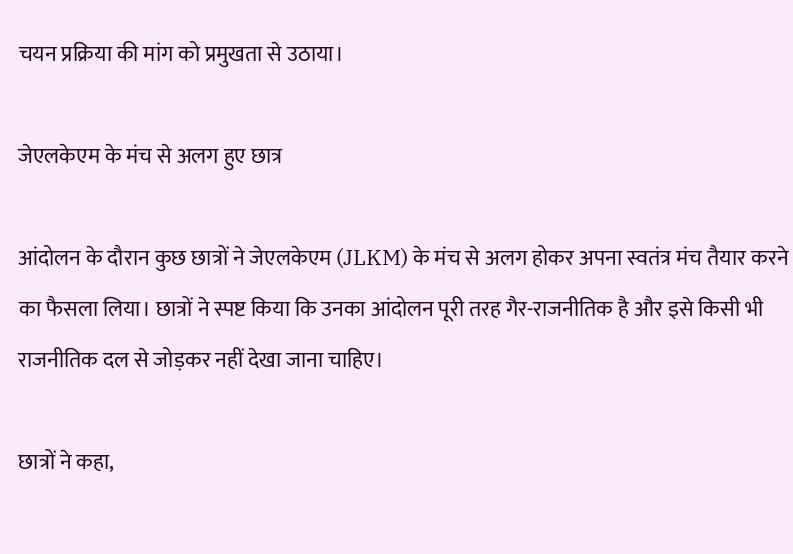चयन प्रक्रिया की मांग को प्रमुखता से उठाया।

जेएलकेएम के मंच से अलग हुए छात्र

आंदोलन के दौरान कुछ छात्रों ने जेएलकेएम (JLKM) के मंच से अलग होकर अपना स्वतंत्र मंच तैयार करने का फैसला लिया। छात्रों ने स्पष्ट किया कि उनका आंदोलन पूरी तरह गैर-राजनीतिक है और इसे किसी भी राजनीतिक दल से जोड़कर नहीं देखा जाना चाहिए।

छात्रों ने कहा,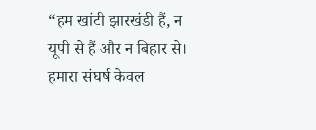“हम खांटी झारखंडी हैं, न यूपी से हैं और न बिहार से। हमारा संघर्ष केवल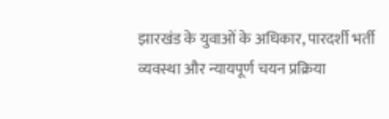झारखंड के युवाओं के अधिकार, पारदर्शी भर्ती व्यवस्था और न्यायपूर्ण चयन प्रक्रिया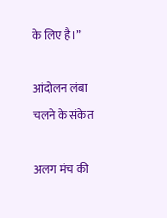के लिए है।”

आंदोलन लंबा चलने के संकेत

अलग मंच की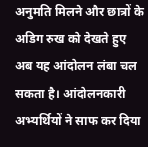अनुमति मिलने और छात्रों के अडिग रुख को देखते हुए अब यह आंदोलन लंबा चल सकता है। आंदोलनकारी अभ्यर्थियों ने साफ कर दिया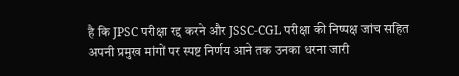है कि JPSC परीक्षा रद्द करने और JSSC-CGL परीक्षा की निष्पक्ष जांच सहित अपनी प्रमुख मांगों पर स्पष्ट निर्णय आने तक उनका धरना जारी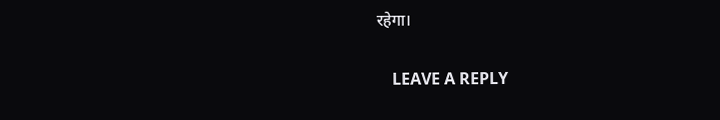रहेगा।

    LEAVE A REPLY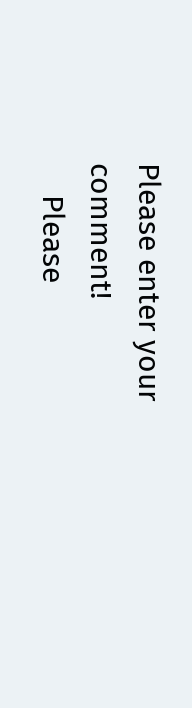Please enter your comment!
    Please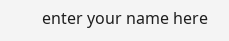enter your name here